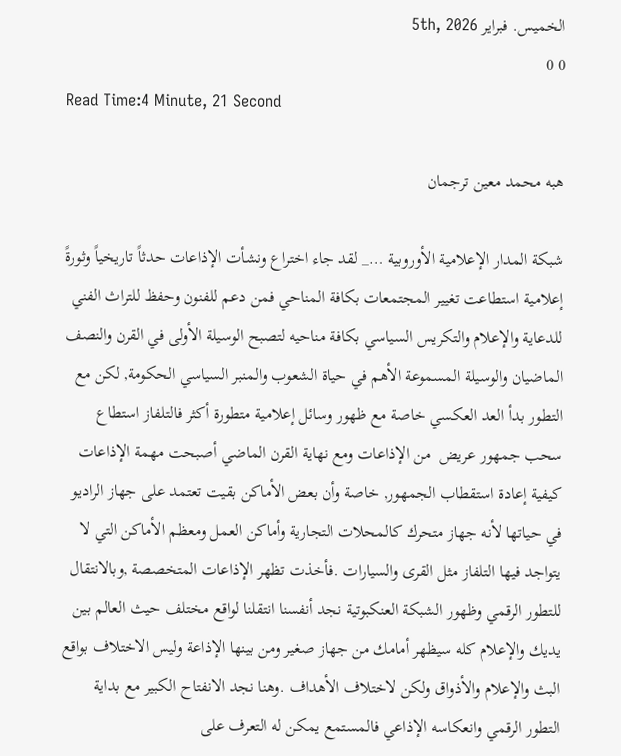الخميس. فبراير 5th, 2026
0 0
Read Time:4 Minute, 21 Second

هبه محمد معين ترجمان

شبكة المدار الإعلامية الأوروبية …_ لقد جاء اختراع ونشأت الإذاعات حدثاً تاريخياً وثورةً إعلامية استطاعت تغيير المجتمعات بكافة المناحي فمن دعم للفنون وحفظ للتراث الفني للدعاية والإعلام والتكريس السياسي بكافة مناحيه لتصبح الوسيلة الأولى في القرن والنصف الماضيان والوسيلة المسموعة الأهم في حياة الشعوب والمنبر السياسي الحكومة, لكن مع التطور بدأ العد العكسي خاصة مع ظهور وسائل إعلامية متطورة أكثر فالتلفاز استطاع سحب جمهور عريض  من الإذاعات ومع نهاية القرن الماضي أصبحت مهمة الإذاعات كيفية إعادة استقطاب الجمهور, خاصة وأن بعض الأماكن بقيت تعتمد على جهاز الراديو في حياتها لأنه جهاز متحرك كالمحلات التجارية وأماكن العمل ومعظم الأماكن التي لا يتواجد فيها التلفاز مثل القرى والسيارات .فأخذت تظهر الإذاعات المتخصصة ,وبالانتقال للتطور الرقمي وظهور الشبكة العنكبوتية نجد أنفسنا انتقلنا لواقع مختلف حيث العالم بين يديك والإعلام كله سيظهر أمامك من جهاز صغير ومن بينها الإذاعة وليس الاختلاف بواقع البث والإعلام والأذواق ولكن لاختلاف الأهداف .وهنا نجد الانفتاح الكبير مع بداية التطور الرقمي وانعكاسه الإذاعي فالمستمع يمكن له التعرف على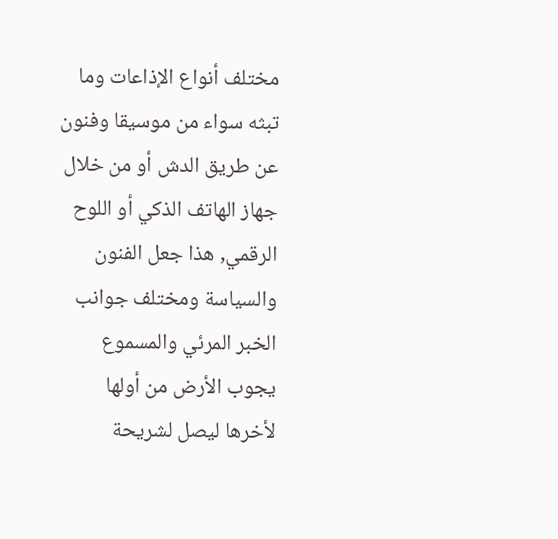مختلف أنواع الإذاعات وما تبثه سواء من موسيقا وفنون عن طريق الدش أو من خلال جهاز الهاتف الذكي أو اللوح الرقمي, هذا جعل الفنون والسياسة ومختلف جوانب الخبر المرئي والمسموع يجوب الأرض من أولها لأخرها ليصل لشريحة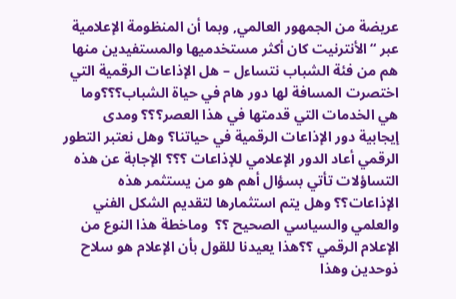عريضة من الجمهور العالمي, وبما أن المنظومة الإعلامية عبر “الأنترنيت كان أكثر مستخدميها والمستفيدين منها هم من فئة الشباب نتساءل – هل الإذاعات الرقمية التي اختصرت المسافة لها دور هام في حياة الشباب؟؟؟وما هي الخدمات التي قدمتها في هذا العصر؟؟؟ ومدى إيجابية دور الإذاعات الرقمية في حياتنا؟ وهل نعتبر التطور الرقمي أعاد الدور الإعلامي للإذاعات ؟؟؟ الإجابة عن هذه التساؤلات تأتي بسؤال أهم هو من يستثمر هذه الإذاعات؟؟ وهل يتم استثمارها لتقديم الشكل الفني والعلمي والسياسي الصحيح ؟؟  وماخطة هذا النوع من الإعلام الرقمي ؟؟هذا يعيدنا للقول بأن الإعلام هو سلاح ذوحدين وهذا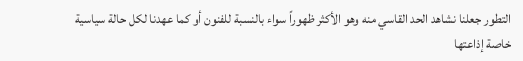التطور جعلنا نشاهد الحد القاسي منه وهو الأكثر ظهوراً سواء بالنسبة للفنون أو كما عهدنا لكل حالة سياسية خاصة إذاعتها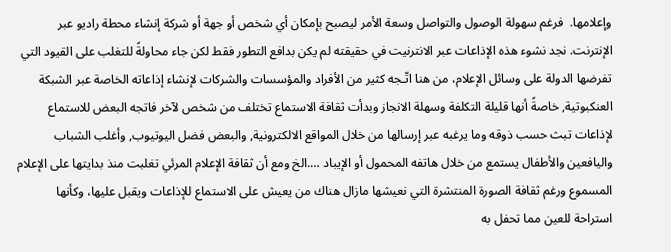وإعلامها.  فرغم سهولة الوصول والتواصل وسعة الأمر ليصبح بإمكان أي شخص أو جهة أو شركة إنشاء محطة راديو عبر الإنترنت. نجد نشوء هذه الإذاعات عبر الانترنيت في حقيقته لم يكن بدافع التطور فقط لكن جاء محاولةً للتغلب على القيود التي تفرضها الدولة على وسائل الإعلام، من هنا اتّـجه كثير من الأفراد والمؤسسات والشركات لإنشاء إذاعاته الخاصة عبر الشبكة العنكبوتية, خاصةً أنها قليلة التكلفة وسهلة الانجاز وبدأت ثقافة الاستماع تختلف من شخص لآخر فاتجه البعض للاستماع لإذاعات تبث حسب ذوقه وما يرغبه عبر إرسالها من خلال المواقع الالكترونية, والبعض فضل اليوتيوب, وأغلب الشباب واليافعين والأطفال يستمع من خلال هاتفه المحمول أو الإيباد ….الخ ومع أن ثقافة الإعلام المرئي تغلبت منذ بدايتها على الإعلام المسموع ورغم ثقافة الصورة المنتشرة التي نعيشها مازال هناك من يعيش على الاستماع للإذاعات ويقبل عليها، وكأنها استراحة للعين مما تحفل به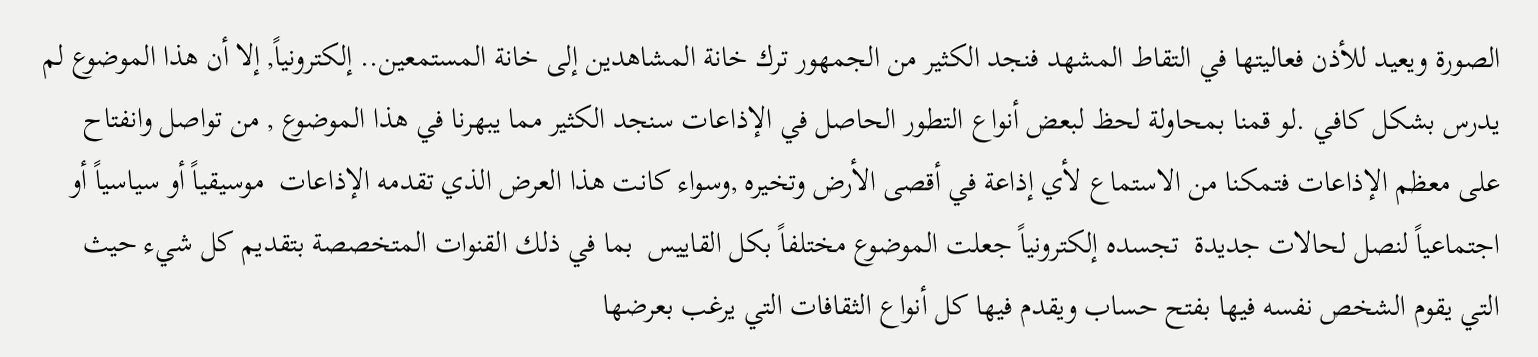الصورة ويعيد للأذن فعاليتها في التقاط المشهد فنجد الكثير من الجمهور ترك خانة المشاهدين إلى خانة المستمعين.. إلكترونياً, إلا أن هذا الموضوع لم يدرس بشكل كافي .لو قمنا بمحاولة لحظ لبعض أنواع التطور الحاصل في الإذاعات سنجد الكثير مما يبهرنا في هذا الموضوع , من تواصل وانفتاح على معظم الإذاعات فتمكنا من الاستماع لأي إذاعة في أقصى الأرض وتخيره ,وسواء كانت هذا العرض الذي تقدمه الإذاعات  موسيقياً أو سياسياً أو اجتماعياً لنصل لحالات جديدة  تجسده إلكترونياً جعلت الموضوع مختلفاً بكل القاييس  بما في ذلك القنوات المتخصصة بتقديم كل شيء حيث التي يقوم الشخص نفسه فيها بفتح حساب ويقدم فيها كل أنواع الثقافات التي يرغب بعرضها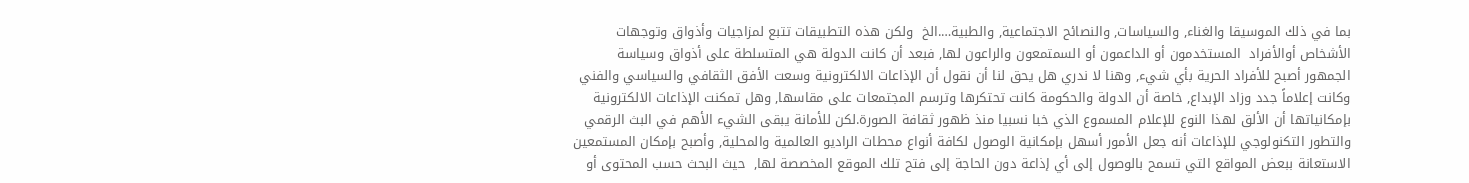بما في ذلك الموسيقا والغناء, والسياسات, والنصائح الاجتماعية, والطبية….الخ  ولكن هذه التطبيقات تتبع لمزاجيات وأذواق وتوجهات الأشخاص أوالأفراد  المستخدمون أو الداعمون أو السمتمعون والراعون لها, فبعد أن كانت الدولة هي المتسلطة على أذواق وسياسة الجمهور أصبح للأفراد الحرية بأي شيء, وهنا لا ندري هل يحق لنا أن نقول أن الإذاعات الالكترونية وسعت الأفق الثقافي والسياسي والفني وكانت إعلاماً جدد وزاد الإبداع, خاصة أن الدولة والحكومة كانت تحتكرها وترسم المجتمعات على مقاسها, وهل تمكنت الإذاعات الالكترونية بإمكانياتها أن الألق لهذا النوع للإعلام المسموع الذي خبا نسبيا منذ ظهور ثقافة الصورة.لكن للأمانة يبقى الشيء الأهم في البث الرقمي والتطور التكنولوجي للإذاعات أنه جعل الأمور أسهل بإمكانية الوصول لكافة أنواع محطات الراديو العالمية والمحلية, وأصبح بإمكان المستمعين الاستعانة ببعض المواقع التي تسمح بالوصول إلى أي إذاعة دون الحاجة إلى فتح تلك الموقع المخصصة لها,  حيث البحث حسب المحتوى أو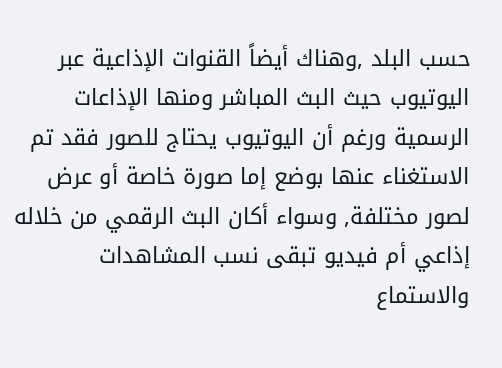حسب البلد ,وهناك أيضاً القنوات الإذاعية عبر اليوتيوب حيث البث المباشر ومنها الإذاعات الرسمية ورغم أن اليوتيوب يحتاج للصور فقد تم الاستغناء عنها بوضع إما صورة خاصة أو عرض لصور مختلفة, وسواء أكان البث الرقمي من خلاله إذاعي أم فيديو تبقى نسب المشاهدات والاستماع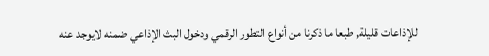للإذاعات قليلة, طبعا ما ذكرنا من أنواع التطور الرقمي ودخول البث الإذاعي ضمنه لايوجد عنه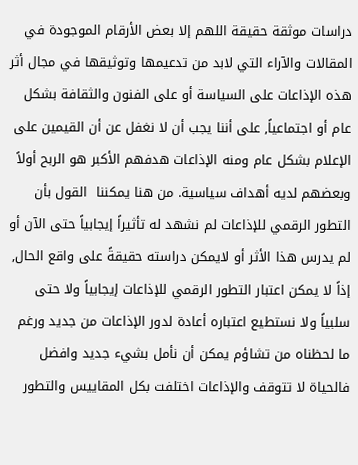دراسات موثقة حقيقة اللهم إلا بعض الأرقام الموجودة في المقالات والآراء التي لابد من تدعيمها وتوثيقها في مجال أثر هذه الإذاعات على السياسة أو على الفنون والثقافة بشكل عام أو اجتماعياً, على أننا يجب أن لا نغفل عن أن القيمين على الإعلام بشكل عام ومنه الإذاعات هدفهم الأكبر هو الربح أولاً وبعضهم لديه أهداف سياسية. من هنا يمكننا  القول بأن التطور الرقمي للإذاعات لم نشهد له تأثيراً إيجابياً حتى الآن أو لم يدرس هذا الأثر أو لايمكن دراسته حقيقةً على واقع الحال, إذاً لا يمكن اعتبار التطور الرقمي للإذاعات إيجابياً ولا حتى سلبياً ولا نستطيع اعتباره أعادة لدور الإذاعات من جديد ورغم ما لحظناه من تشاؤم يمكن أن نأمل بشيء جديد وافضل فالحياة لا تتوقف والإذاعات اختلفت بكل المقاييس والتطور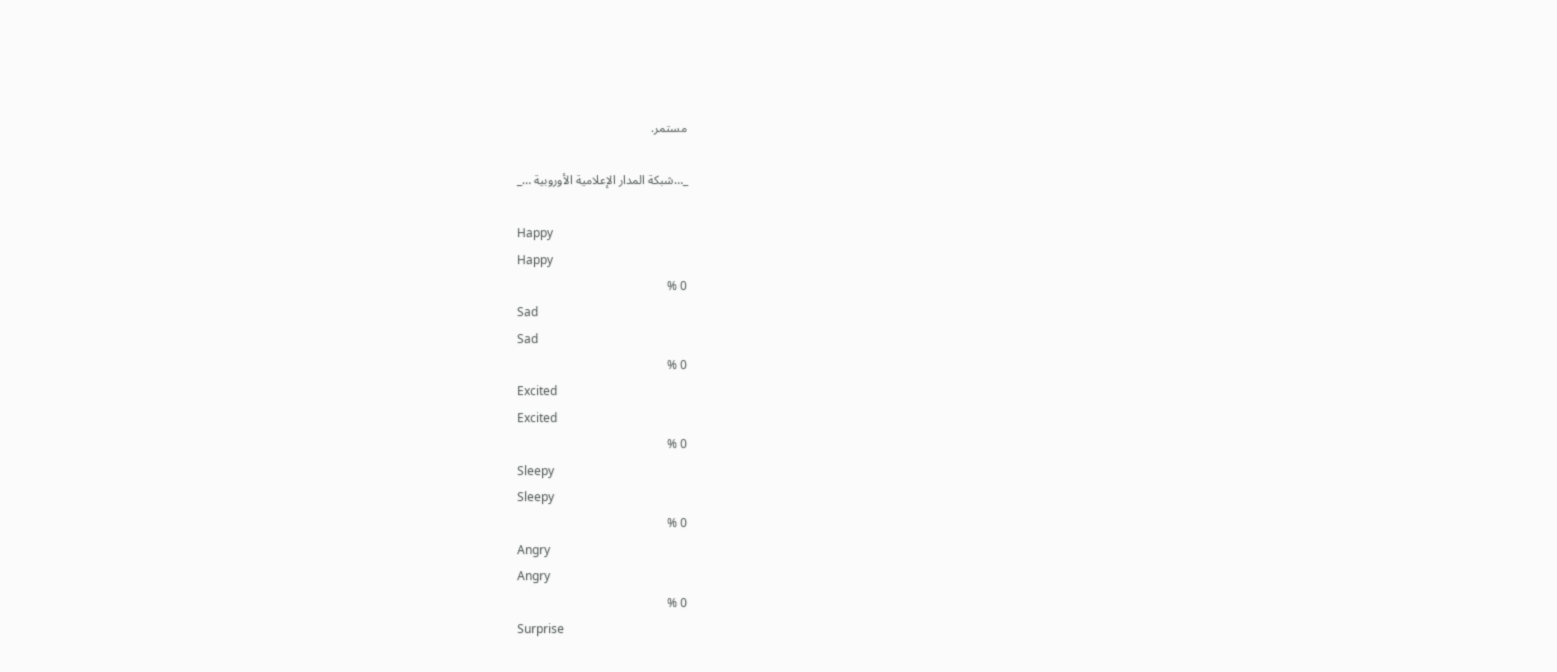مستمر.

_…شبكة المدار الإعلامية الأوروبية …_

Happy
Happy
0 %
Sad
Sad
0 %
Excited
Excited
0 %
Sleepy
Sleepy
0 %
Angry
Angry
0 %
Surprise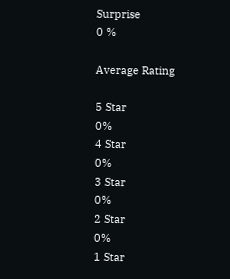Surprise
0 %

Average Rating

5 Star
0%
4 Star
0%
3 Star
0%
2 Star
0%
1 Star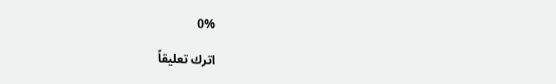0%

اترك تعليقاً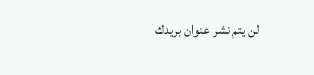لن يتم نشر عنوان بريدك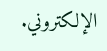الإلكتروني.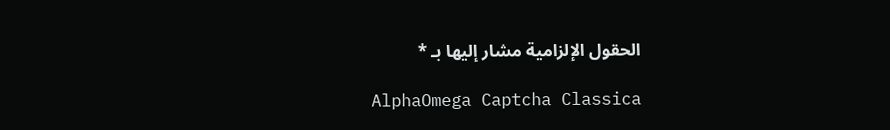الحقول الإلزامية مشار إليها بـ *

AlphaOmega Captcha Classica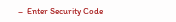–  Enter Security Code